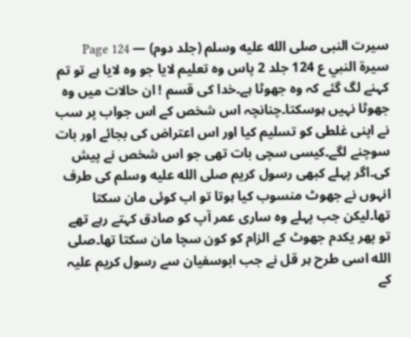سیرت النبی صلى الله عليه وسلم (جلد دوم) — Page 124
سيرة النبي ع 124 جلد 2 پاس وہ تعلیم لایا جو وہ لایا ہے تو تم کہنے لگ گئے کہ وہ جھوٹا ہے۔خدا کی قسم ! ان حالات میں وہ جھوٹا نہیں ہوسکتا۔چنانچہ اس شخص کے اس جواب پر سب نے اپنی غلطی کو تسلیم کیا اور اس اعتراض کی بجائے اور بات سوچنے لگے۔کیسی سچی بات تھی جو اس شخص نے پیش کی۔اگر پہلے کبھی رسول کریم صلى الله عليه وسلم کی طرف انہوں نے جھوٹ منسوب کیا ہوتا تو اب کوئی مان سکتا تھا۔لیکن جب پہلے وہ ساری عمر آپ کو صادق کہتے رہے تھے تو پھر یکدم جھوٹ کے الزام کو کون سچا مان سکتا تھا۔صلى الله اسی طرح ہر قل نے جب ابوسفیان سے رسول کریم علیہ کے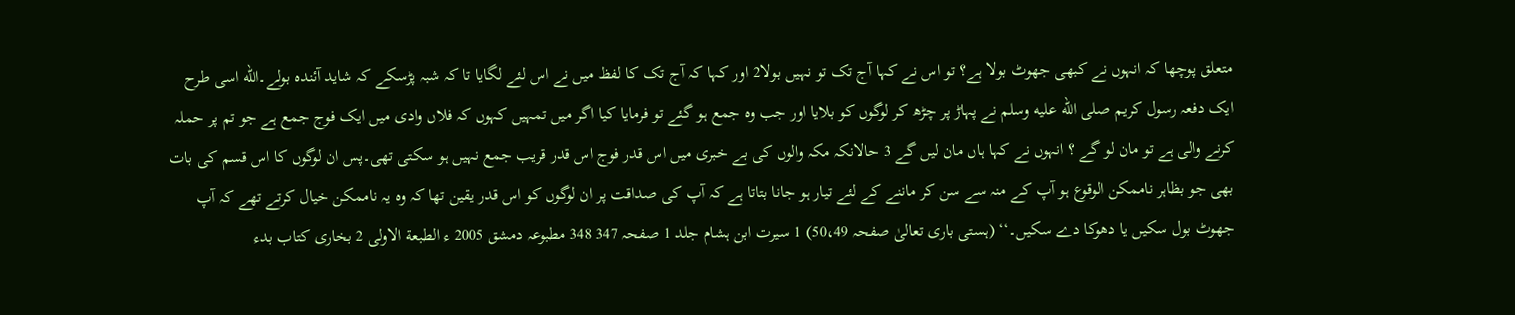متعلق پوچھا کہ انہوں نے کبھی جھوٹ بولا ہے؟ تو اس نے کہا آج تک تو نہیں بولا2 اور کہا کہ آج تک کا لفظ میں نے اس لئے لگایا تا کہ شبہ پڑسکے کہ شاید آئندہ بولے۔الله اسی طرح ایک دفعہ رسول کریم صلى الله عليه وسلم نے پہاڑ پر چڑھ کر لوگوں کو بلایا اور جب وہ جمع ہو گئے تو فرمایا کیا اگر میں تمہیں کہوں کہ فلاں وادی میں ایک فوج جمع ہے جو تم پر حملہ کرنے والی ہے تو مان لو گے ؟ انہوں نے کہا ہاں مان لیں گے 3 حالانکہ مکہ والوں کی بے خبری میں اس قدر فوج اس قدر قریب جمع نہیں ہو سکتی تھی۔پس ان لوگوں کا اس قسم کی بات بھی جو بظاہر ناممکن الوقوع ہو آپ کے منہ سے سن کر ماننے کے لئے تیار ہو جانا بتاتا ہے کہ آپ کی صداقت پر ان لوگوں کو اس قدر یقین تھا کہ وہ یہ ناممکن خیال کرتے تھے کہ آپ جھوٹ بول سکیں یا دھوکا دے سکیں۔‘‘ (ہستی باری تعالیٰ صفحہ 50،49) 1 سیرت ابن ہشام جلد 1 صفحہ 347 348 مطبوعہ دمشق 2005 ء الطبعة الاولى 2 بخارى كتاب بدء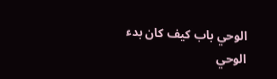الوحي باب كيف كان بدء الوحي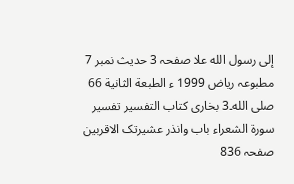إلى رسول الله علا صفحہ 3 حدیث نمبر 7 مطبوعہ ریاض 1999 ء الطبعة الثانية 66 صلى الله۔3 بخارى كتاب التفسير تفسير سورة الشعراء باب وانذر عشيرتک الاقربین صفحہ 836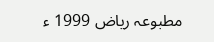مطبوعہ ریاض 1999 ء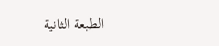الطبعة الثانية